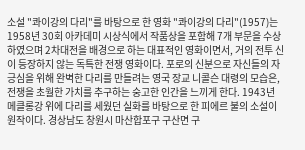소설 "콰이강의 다리"를 바탕으로 한 영화 "콰이강의 다리"(1957)는 1958년 30회 아카데미 시상식에서 작품상을 포함해 7개 부문을 수상하였으며 2차대전을 배경으로 하는 대표적인 영화이면서, 거의 전투 신이 등장하지 않는 독특한 전쟁 영화이다. 포로의 신분으로 자신들의 자긍심을 위해 완벽한 다리를 만들려는 영국 장교 니콜슨 대령의 모습은, 전쟁을 초월한 가치를 추구하는 숭고한 인간을 느끼게 한다. 1943년 메클롱강 위에 다리를 세웠던 실화를 바탕으로 한 피에르 불의 소설이 원작이다. 경상남도 창원시 마산합포구 구산면 구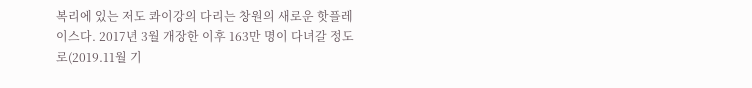복리에 있는 저도 콰이강의 다리는 창원의 새로운 핫플레이스다. 2017년 3월 개장한 이후 163만 명이 다녀갈 정도로(2019.11월 기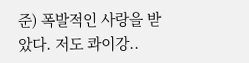준) 폭발적인 사랑을 받았다. 저도 콰이강..